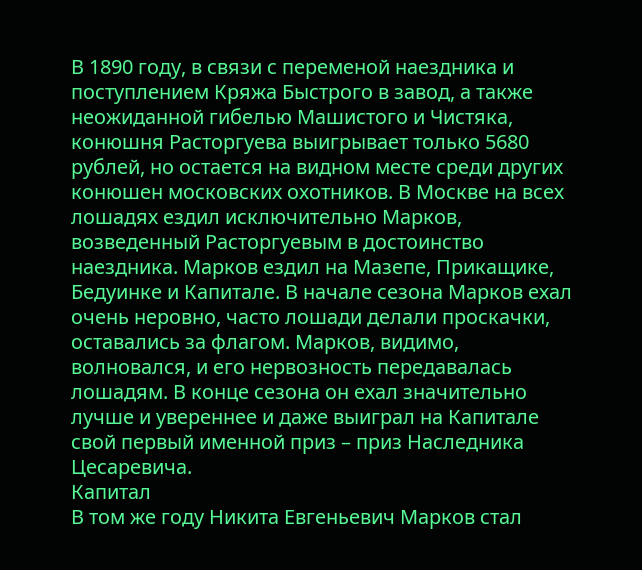В 1890 году, в связи с переменой наездника и поступлением Кряжа Быстрого в завод, а также неожиданной гибелью Машистого и Чистяка, конюшня Расторгуева выигрывает только 5680 рублей, но остается на видном месте среди других конюшен московских охотников. В Москве на всех лошадях ездил исключительно Марков, возведенный Расторгуевым в достоинство наездника. Марков ездил на Мазепе, Прикащике, Бедуинке и Капитале. В начале сезона Марков ехал очень неровно, часто лошади делали проскачки, оставались за флагом. Марков, видимо, волновался, и его нервозность передавалась лошадям. В конце сезона он ехал значительно лучше и увереннее и даже выиграл на Капитале свой первый именной приз – приз Наследника Цесаревича.
Капитал
В том же году Никита Евгеньевич Марков стал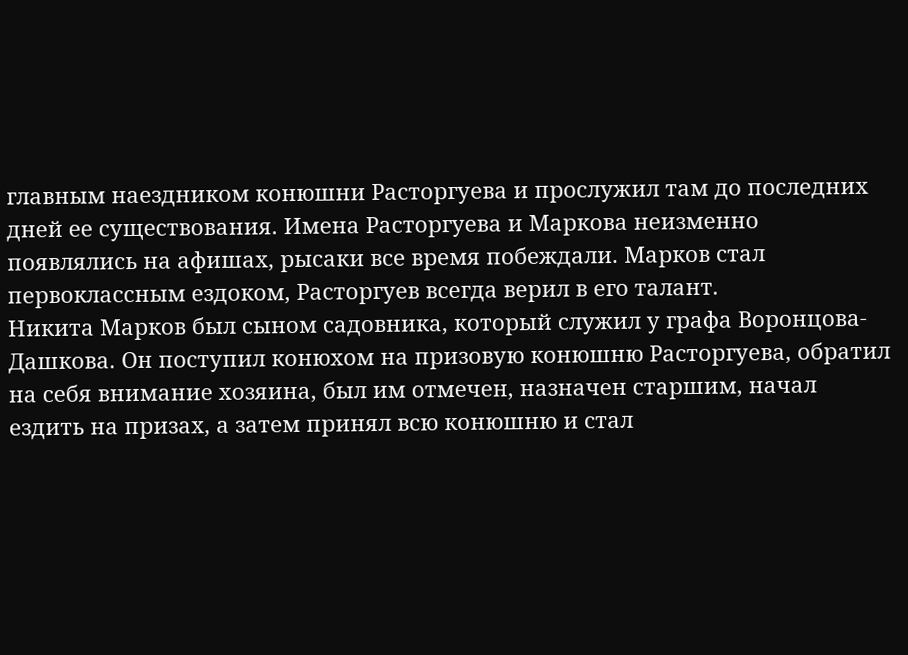главным наездником конюшни Расторгуева и прослужил там до последних дней ее существования. Имена Расторгуева и Маркова неизменно появлялись на афишах, рысаки все время побеждали. Марков стал первоклассным ездоком, Расторгуев всегда верил в его талант.
Никита Марков был сыном садовника, который служил у графа Воронцова-Дашкова. Он поступил конюхом на призовую конюшню Расторгуева, обратил на себя внимание хозяина, был им отмечен, назначен старшим, начал ездить на призах, а затем принял всю конюшню и стал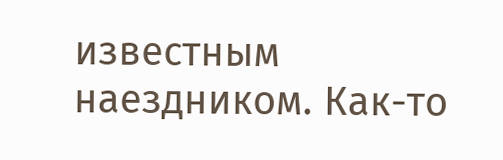известным наездником. Как-то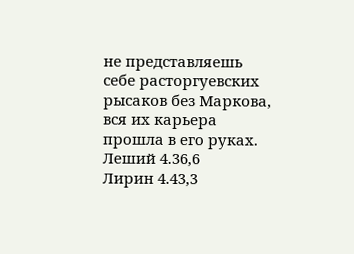не представляешь себе расторгуевских рысаков без Маркова, вся их карьера прошла в его руках.
Леший 4.36,6
Лирин 4.43,3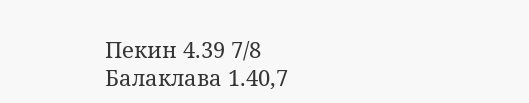Пекин 4.39 7/8
Балаклава 1.40,7